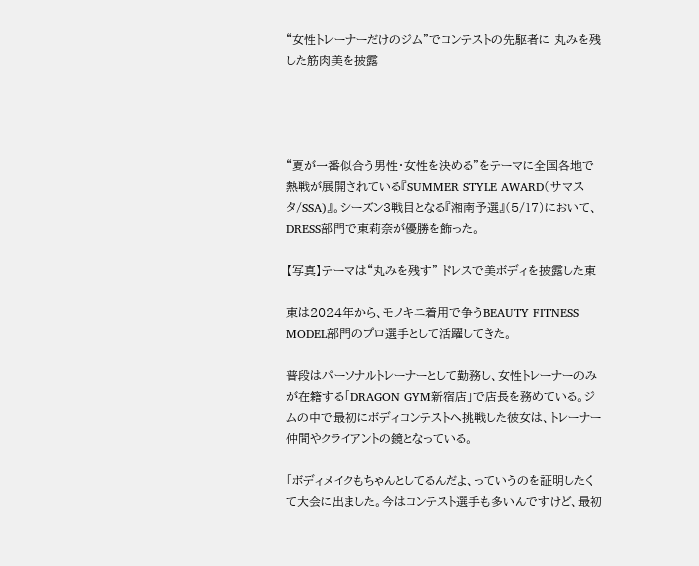“女性トレーナーだけのジム”でコンテストの先駆者に 丸みを残した筋肉美を披露




“夏が一番似合う男性・女性を決める”をテーマに全国各地で熱戦が展開されている『SUMMER STYLE AWARD(サマスタ/SSA)』。シーズン3戦目となる『湘南予選』(5/17)において、DRESS部門で東莉奈が優勝を飾った。

【写真】テーマは“丸みを残す” ドレスで美ボディを披露した東

東は2024年から、モノキニ着用で争うBEAUTY FITNESS MODEL部門のプロ選手として活躍してきた。

普段はパーソナルトレーナーとして勤務し、女性トレーナーのみが在籍する「DRAGON GYM新宿店」で店長を務めている。ジムの中で最初にボディコンテストへ挑戦した彼女は、トレーナー仲間やクライアントの鏡となっている。

「ボディメイクもちゃんとしてるんだよ、っていうのを証明したくて大会に出ました。今はコンテスト選手も多いんですけど、最初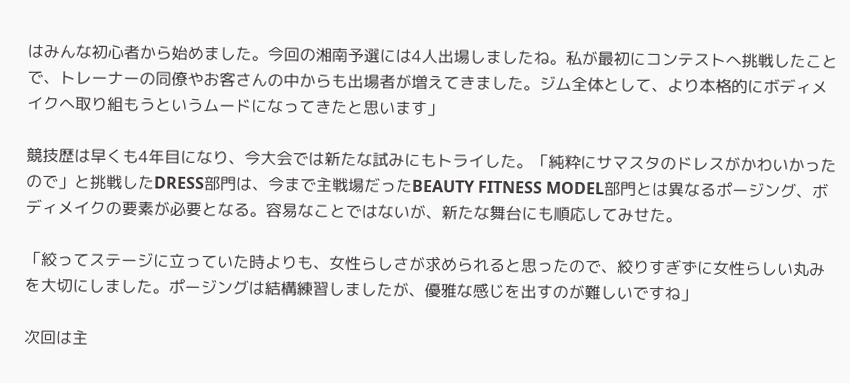はみんな初心者から始めました。今回の湘南予選には4人出場しましたね。私が最初にコンテストへ挑戦したことで、トレーナーの同僚やお客さんの中からも出場者が増えてきました。ジム全体として、より本格的にボディメイクへ取り組もうというムードになってきたと思います」

競技歴は早くも4年目になり、今大会では新たな試みにもトライした。「純粋にサマスタのドレスがかわいかったので」と挑戦したDRESS部門は、今まで主戦場だったBEAUTY FITNESS MODEL部門とは異なるポージング、ボディメイクの要素が必要となる。容易なことではないが、新たな舞台にも順応してみせた。

「絞ってステージに立っていた時よりも、女性らしさが求められると思ったので、絞りすぎずに女性らしい丸みを大切にしました。ポージングは結構練習しましたが、優雅な感じを出すのが難しいですね」

次回は主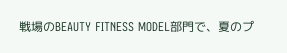戦場のBEAUTY FITNESS MODEL部門で、夏のプ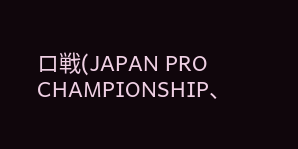ロ戦(JAPAN PRO CHAMPIONSHIP、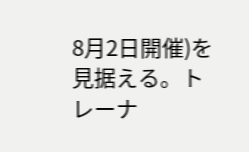8月2日開催)を見据える。トレーナ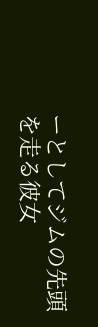ーとしてジムの先頭を走る彼女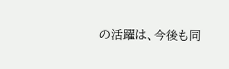の活躍は、今後も同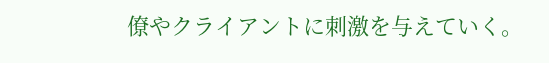僚やクライアントに刺激を与えていく。